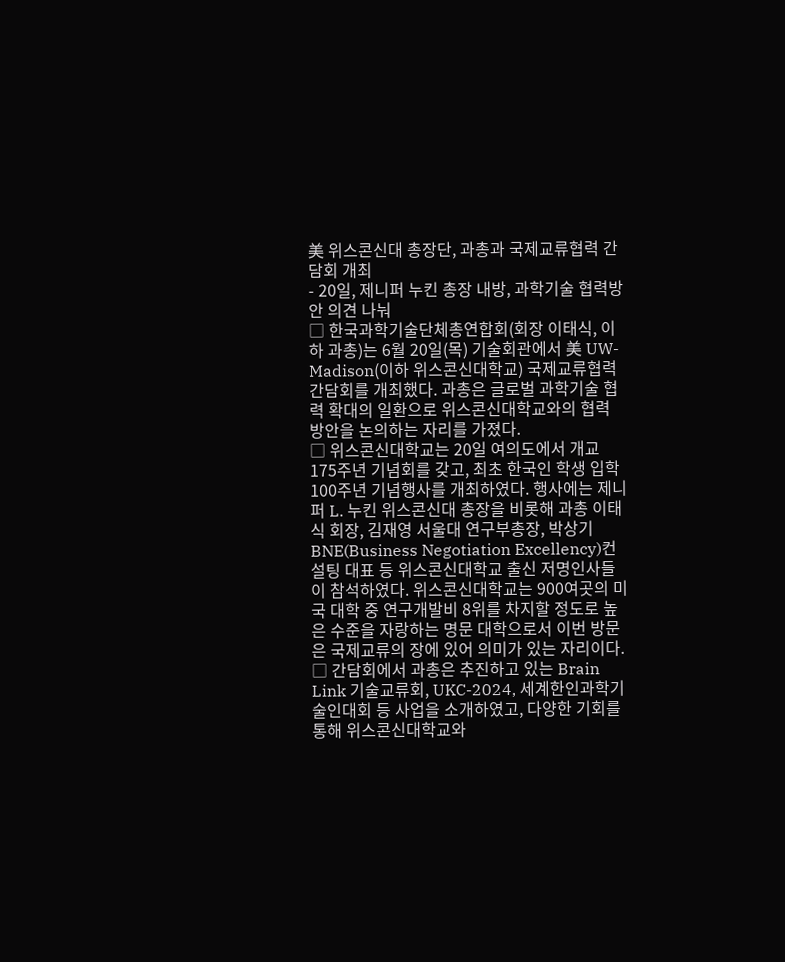美 위스콘신대 총장단, 과총과 국제교류협력 간담회 개최
- 20일, 제니퍼 누킨 총장 내방, 과학기술 협력방안 의견 나눠
□ 한국과학기술단체총연합회(회장 이태식, 이하 과총)는 6월 20일(목) 기술회관에서 美 UW-Madison(이하 위스콘신대학교) 국제교류협력 간담회를 개최했다. 과총은 글로벌 과학기술 협력 확대의 일환으로 위스콘신대학교와의 협력 방안을 논의하는 자리를 가졌다.
□ 위스콘신대학교는 20일 여의도에서 개교 175주년 기념회를 갖고, 최초 한국인 학생 입학 100주년 기념행사를 개최하였다. 행사에는 제니퍼 L. 누킨 위스콘신대 총장을 비롯해 과총 이태식 회장, 김재영 서울대 연구부총장, 박상기 BNE(Business Negotiation Excellency)컨설팅 대표 등 위스콘신대학교 출신 저명인사들이 참석하였다. 위스콘신대학교는 900여곳의 미국 대학 중 연구개발비 8위를 차지할 정도로 높은 수준을 자랑하는 명문 대학으로서 이번 방문은 국제교류의 장에 있어 의미가 있는 자리이다.
□ 간담회에서 과총은 추진하고 있는 Brain Link 기술교류회, UKC-2024, 세계한인과학기술인대회 등 사업을 소개하였고, 다양한 기회를 통해 위스콘신대학교와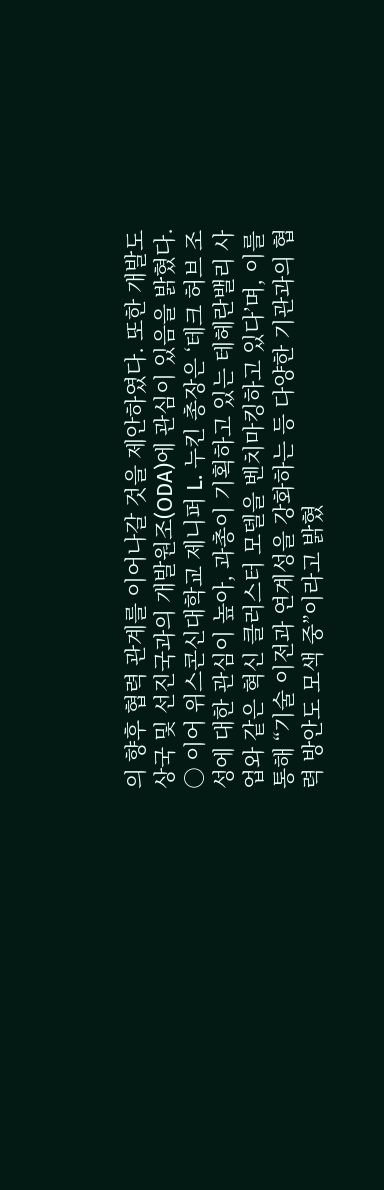의 향후 협력 관계를 이어나갈 것을 제안하였다. 또한 개발도상국 및 선진국과의 개발원조(ODA)에 관심이 있음을 밝혔다.
○ 이어 위스콘신대학교 제니퍼 L. 누킨 총장은 ‘테크 허브 조성에 대한 관심이 높아, 과총이 기획하고 있는 테헤란밸리 사업와 같은 혁신 클러스터 모델을 벤치마킹하고 있다’며, 이를 통해 “기술 이전과 연계성을 강화하는 등 다양한 기관과의 협력 방안도 모색 중”이라고 밝혔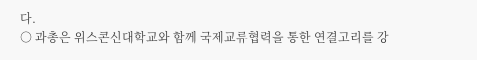다.
○ 과총은 위스콘신대학교와 함께 국제교류협력을 통한 연결고리를 강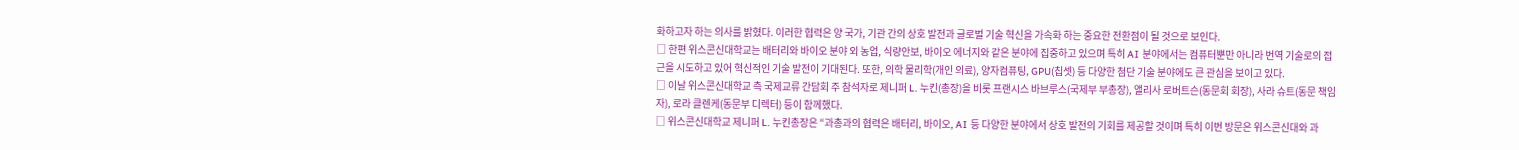화하고자 하는 의사를 밝혔다. 이러한 협력은 양 국가, 기관 간의 상호 발전과 글로벌 기술 혁신을 가속화 하는 중요한 전환점이 될 것으로 보인다.
□ 한편 위스콘신대학교는 배터리와 바이오 분야 외 농업, 식량안보, 바이오 에너지와 같은 분야에 집중하고 있으며 특히 AI 분야에서는 컴퓨터뿐만 아니라 번역 기술로의 접근을 시도하고 있어 혁신적인 기술 발전이 기대된다. 또한, 의학 물리학(개인 의료), 양자컴퓨팅, GPU(칩셋) 등 다양한 첨단 기술 분야에도 큰 관심을 보이고 있다.
□ 이날 위스콘신대학교 측 국제교류 간담회 주 참석자로 제니퍼 L. 누킨(총장)을 비롯 프랜시스 바브루스(국제부 부총장), 앨리사 로버트슨(동문회 회장), 사라 슈트(동문 책임자), 로라 클렌케(동문부 디렉터) 등이 함께했다.
□ 위스콘신대학교 제니퍼 L. 누킨총장은 “과총과의 협력은 배터리, 바이오, AI 등 다양한 분야에서 상호 발전의 기회를 제공할 것이며 특히 이번 방문은 위스콘신대와 과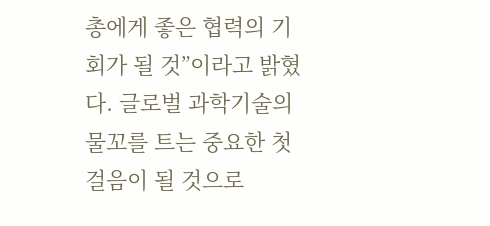총에게 좋은 협력의 기회가 될 것”이라고 밝혔다. 글로벌 과학기술의 물꼬를 트는 중요한 첫 걸음이 될 것으로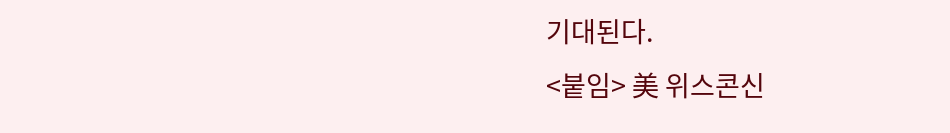기대된다.
<붙임> 美 위스콘신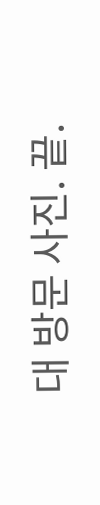대 방문 사진. 끝.